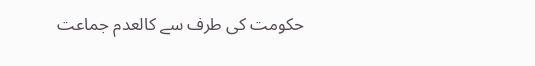حکومت کی طرف سے کالعدم جماعت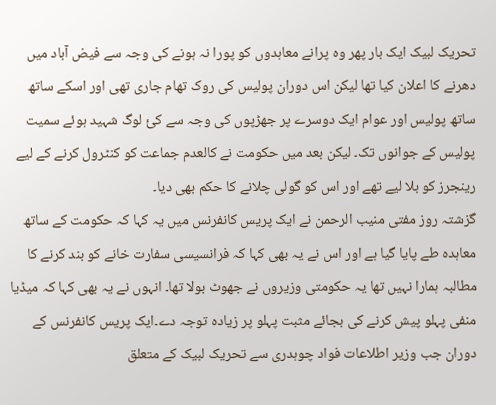تحریک لبیک ایک بار پھر وہ پرانے معاہدوں کو پورا نہ ہونے کی وجہ سے فیض آباد میں دھرنے کا اعلان کیا تھا لیکن اس دوران پولیس کی روک تھام جاری تھی اور اسکے ساتھ ساتھ پولیس اور عوام ایک دوسرے پر جھڑپوں کی وجہ سے کئ لوگ شہید ہوئے سمیت پولیس کے جوانوں تک۔ لیکن بعد میں حکومت نے کالعدم جماعت کو کنٹرول کرنے کے لیے رینجرز کو بلا لیے تھے اور اس کو گولی چلانے کا حکم بھی دیا۔
گزشتہ روز مفتی منیب الرحمن نے ایک پریس کانفرنس میں یہ کہا کہ حکومت کے ساتھ معاہدہ طے پایا گیا ہے اور اس نے یہ بھی کہا کہ فرانسیسی سفارت خانے کو بند کرنے کا مطالبہ ہمارا نہیں تھا یہ حکومتی وزیروں نے جھوٹ بولا تھا۔ انہوں نے یہ بھی کہا کہ میڈیا منفی پہلو پیش کرنے کی بجائے مثبت پہلو پر زیادہ توجہ دے۔ایک پریس کانفرنس کے دوران جب وزیر اطلاعات فواد چوہدری سے تحریک لبیک کے متعلق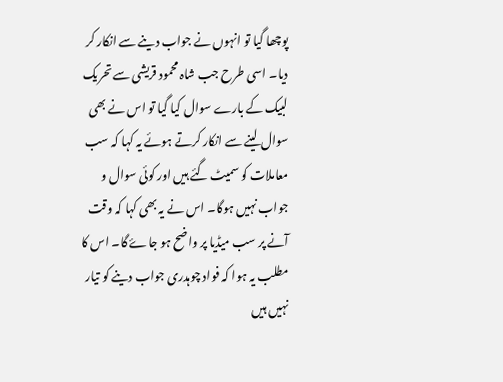پوچھا گیا تو انہوں نے جواب دینے سے انکار کر دیا۔ اسی طرح جب شاہ محمود قریشی سے تحریک لبیک کے بارے سوال کیا گیا تو اس نے بھی سوال لینے سے انکار کرتے ہوئے یہ کہا کہ سب معاملات کو سمیٹ گئے ہیں اور کوئی سوال و جواب نہیں ہوگا۔ اس نے یہ بھی کہا کہ وقت آنے پر سب میڈیا پر واضح ہو جاۓ گا۔ اس کا مطلب یہ ہوا کہ فواد چوہدری جواب دینے کو تیار نہیں ہیں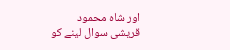اور شاہ محمود قریشی سوال لینے کو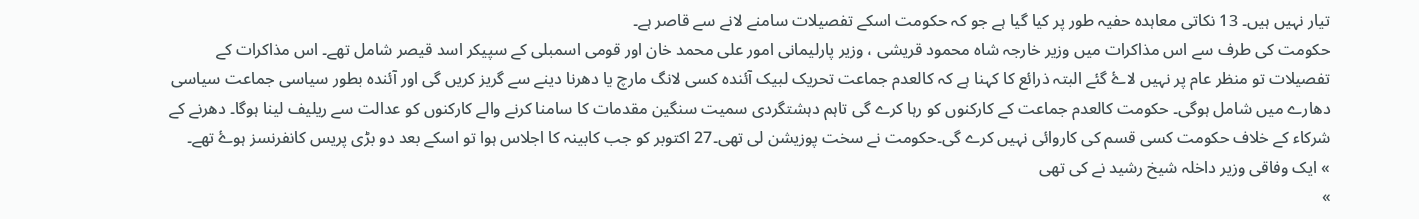تیار نہیں ہیں۔ 13 نکاتی معاہدہ حفیہ طور پر کیا گیا ہے جو کہ حکومت اسکے تفصیلات سامنے لانے سے قاصر ہے۔
حکومت کی طرف سے اس مذاکرات میں وزیر خارجہ شاہ محمود قریشی ، وزیر پارلیمانی امور علی محمد خان اور قومی اسمبلی کے سپیکر اسد قیصر شامل تھے۔ اس مذاکرات کے تفصیلات تو منظر عام پر نہیں لاۓ گئے البتہ ذرائع کا کہنا ہے کہ کالعدم جماعت تحریک لبیک آئندہ کسی لانگ مارچ یا دھرنا دینے سے گریز کریں گی اور آئندہ بطور سیاسی جماعت سیاسی دھارے میں شامل ہوگی۔ حکومت کالعدم جماعت کے کارکنوں کو رہا کرے گی تاہم دہشتگردی سمیت سنگین مقدمات کا سامنا کرنے والے کارکنوں کو عدالت سے ریلیف لینا ہوگا۔ دھرنے کے شرکاء کے خلاف حکومت کسی قسم کی کاروائی نہیں کرے گی۔حکومت نے سخت پوزیشن لی تھی۔27 اکتوبر کو جب کابینہ کا اجلاس ہوا تو اسکے بعد دو بڑی پریس کانفرنسز ہوۓ تھے۔
» ایک وفاقی وزیر داخلہ شیخ رشید نے کی تھی
»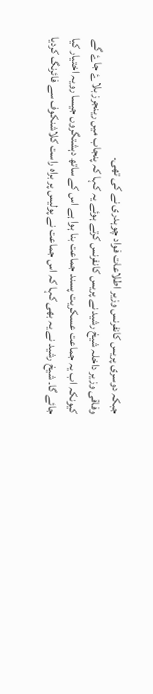جبکہ دوسری پریس کانفرنس وزیر اطلاعات فواد چوہدری نے کی تھی۔
وفاقی وزیر داخلہ شیخ رشید نے پریس کانفرنس کرتے ہوئے یہ کہا کہ پنجاب میں رینجرز بلاۓ جاۓ گے کیونکہ اب یہ جماعت عسکریت پسند جماعت بنا ہوا ہے اس کے ساتھ دہشتگروں جیسا رویہ اختیار کیا جائے گا۔ شیخ رشید نے یہ بھی کہا کہ اس جماعت نے پولیس پر براہ راست کلاشنکوف سے فائرنگ کردیا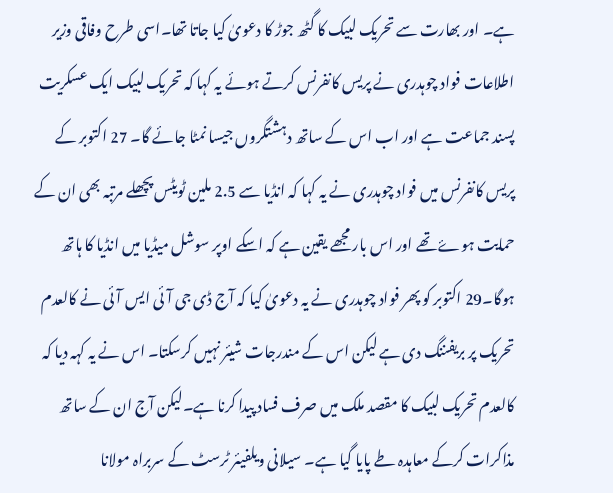ہے۔ اور بھارت سے تحریک لبیک کا گٹھ جوڑ کا دعویٰ کیا جاتا تھا۔اسی طرح وفاقی وزیر اطلاعات فواد چوہدری نے پریس کانفرنس کرتے ہوئے یہ کہا کہ تحریک لبیک ایک عسکریت پسند جماعت ہے اور اب اس کے ساتھ دہشتگروں جیسا نمٹا جائے گا۔ 27 اکتوبر کے پریس کانفرنس میں فواد چوہدری نے یہ کہا کہ انڈیا سے 2.5 ملین ٹویٹس پچھلے مرتبہ بھی ان کے حمایت ہوۓ تھے اور اس بار مجھے یقین ہے کہ اسکے اوپر سوشل میڈیا میں انڈیا کا ہاتھ ہوگا۔29 اکتوبر کو پھر فواد چوہدری نے یہ دعویٰ کیا کہ آج ڈی جی آئی ایس آئی نے کالعدم تحریک پر بریفننگ دی ہے لیکن اس کے مندرجات شیئر نہیں کرسکتا۔ اس نے یہ کہہ دیا کہ کالعدم تحریک لبیک کا مقصد ملک میں صرف فساد پیدا کرنا ہے۔لیکن آج ان کے ساتھ مذاکرات کرکے معاہدہ طے پایا گیا ہے۔ سیلانی ویلفیئر ٹرسٹ کے سربراہ مولانا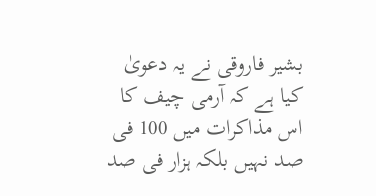بشیر فاروقی نے یہ دعویٰ کیا ہے کہ آرمی چیف کا اس مذاکرات میں 100 فی صد نہیں بلکہ ہزار فی صد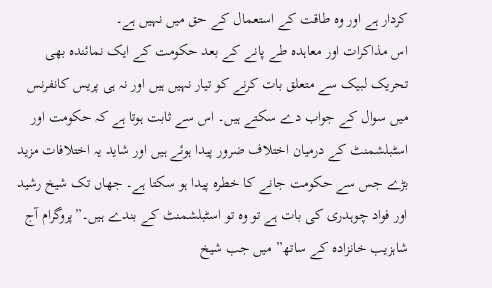کردار ہے اور وہ طاقت کے استعمال کے حق میں نہیں ہے۔
اس مذاکرات اور معاہدہ طے پانے کے بعد حکومت کے ایک نمائندہ بھی تحریک لبیک سے متعلق بات کرنے کو تیار نہیں ہیں اور نہ ہی پریس کانفرنس میں سوال کے جواب دے سکتے ہیں۔ اس سے ثابت ہوتا ہے کہ حکومت اور اسٹبلشمنٹ کے درمیان اختلاف ضرور پیدا ہوئے ہیں اور شاید یہ اختلافات مزید بڑے جس سے حکومت جانے کا خطرہ پیدا ہو سکتا ہے۔ جھاں تک شیخ رشید اور فواد چوہدری کی بات ہے تو وہ تو اسٹبلشمنٹ کے بندے ہیں۔”پروگرام آج شاہزیب خانزادہ کے ساتھ” میں جب شیخ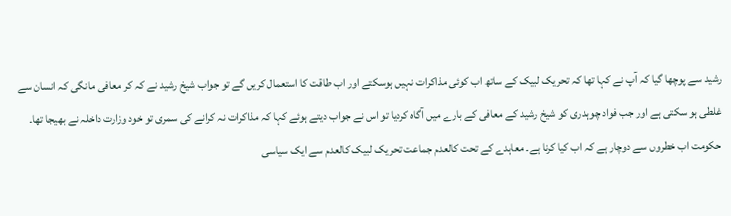رشید سے پوچھا گیا کہ آپ نے کہا تھا کہ تحریک لبیک کے ساتھ اب کوئی مذاکرات نہیں ہوسکتے اور اب طاقت کا استعمال کریں گے تو جواب شیخ رشید نے کہ کر معافی مانگی کہ انسان سے غلطی ہو سکتی ہے اور جب فواد چوہدری کو شیخ رشید کے معافی کے بارے میں آگاہ کردیا تو اس نے جواب دیتے ہوئے کہا کہ مذاکرات نہ کرانے کی سمری تو خود وزارت داخلہ نے بھیجا تھا۔ حکومت اب خطروں سے دوچار ہے کہ اب کیا کرنا ہے۔ معاہدے کے تحت کالعدم جماعت تحریک لبیک کالعدم سے ایک سیاسی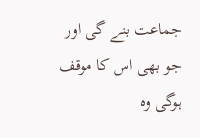جماعت بنے گی اور جو بھی اس کا موقف ہوگی وہ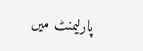پارلیمنٹ میں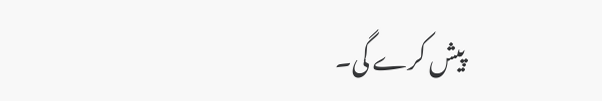پیش کرے گی۔